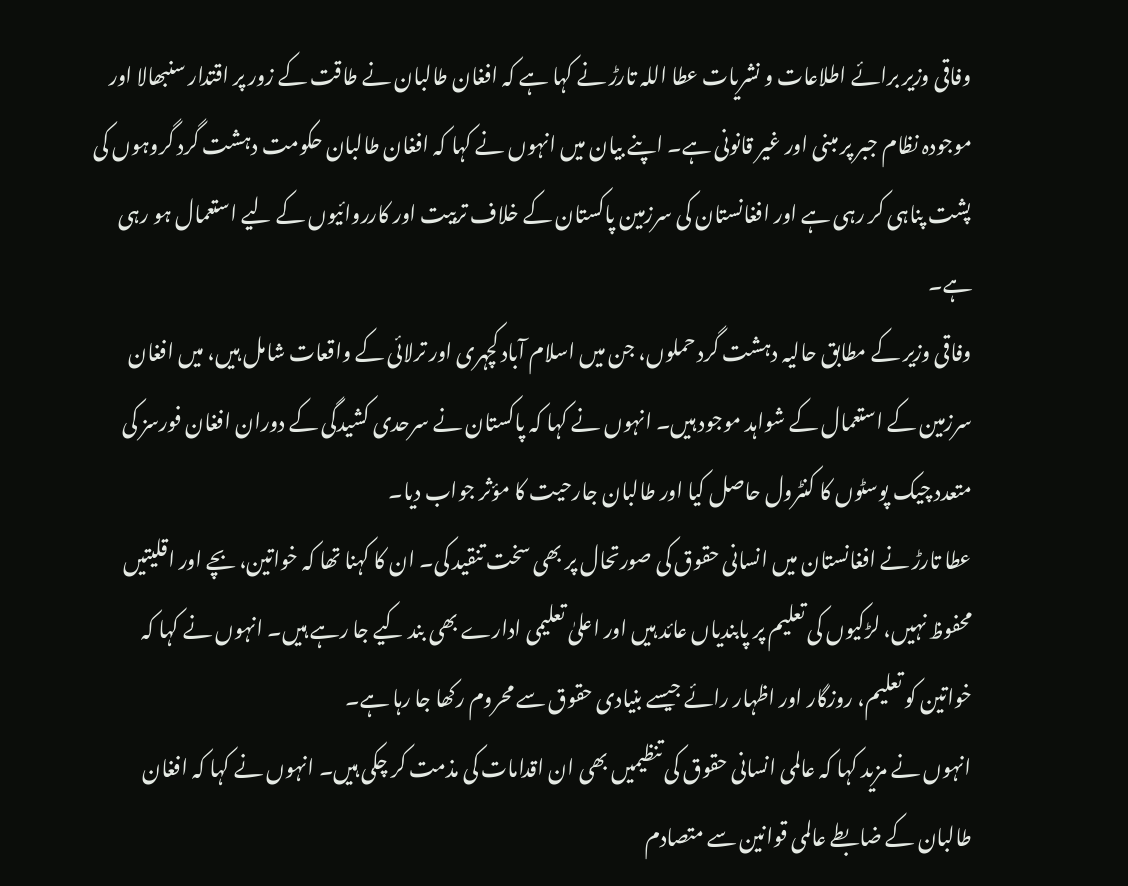وفاقی وزیر برائے اطلاعات و نشریات عطا اللہ تارڑ نے کہا ہے کہ افغان طالبان نے طاقت کے زور پر اقتدار سنبھالا اور موجودہ نظام جبر پر مبنی اور غیر قانونی ہے۔ اپنے بیان میں انہوں نے کہا کہ افغان طالبان حکومت دہشت گرد گروہوں کی پشت پناہی کر رہی ہے اور افغانستان کی سرزمین پاکستان کے خلاف تربیت اور کارروائیوں کے لیے استعمال ہو رہی ہے۔
وفاقی وزیر کے مطابق حالیہ دہشت گرد حملوں، جن میں اسلام آباد کچہری اور ترلائی کے واقعات شامل ہیں، میں افغان سرزمین کے استعمال کے شواہد موجود ہیں۔ انہوں نے کہا کہ پاکستان نے سرحدی کشیدگی کے دوران افغان فورسز کی متعدد چیک پوسٹوں کا کنٹرول حاصل کیا اور طالبان جارحیت کا مؤثر جواب دیا۔
عطا تارڑ نے افغانستان میں انسانی حقوق کی صورتحال پر بھی سخت تنقید کی۔ ان کا کہنا تھا کہ خواتین، بچے اور اقلیتیں محفوظ نہیں، لڑکیوں کی تعلیم پر پابندیاں عائد ہیں اور اعلیٰ تعلیمی ادارے بھی بند کیے جا رہے ہیں۔ انہوں نے کہا کہ خواتین کو تعلیم، روزگار اور اظہار رائے جیسے بنیادی حقوق سے محروم رکھا جا رہا ہے۔
انہوں نے مزید کہا کہ عالمی انسانی حقوق کی تنظیمیں بھی ان اقدامات کی مذمت کر چکی ہیں۔ انہوں نے کہا کہ افغان طالبان کے ضابطے عالمی قوانین سے متصادم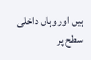ہیں اور وہاں داخلی سطح پر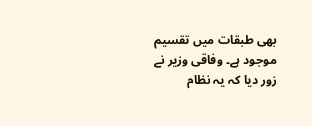بھی طبقات میں تقسیم موجود ہے۔ وفاقی وزیر نے زور دیا کہ یہ نظام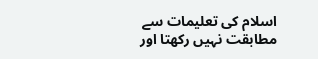اسلام کی تعلیمات سے مطابقت نہیں رکھتا اور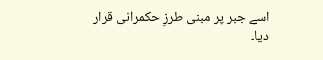اسے جبر پر مبنی طرزِ حکمرانی قرار دیا۔